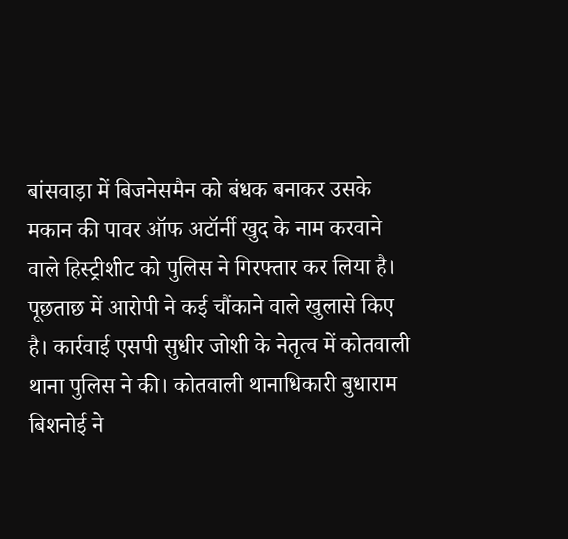बांसवाड़ा में बिजनेसमैन को बंधक बनाकर उसके मकान की पावर ऑफ अटॉर्नी खुद के नाम करवाने वाले हिस्ट्रीशीट को पुलिस ने गिरफ्तार कर लिया है। पूछताछ में आरोपी ने कई चौंकाने वाले खुलासे किए है। कार्रवाई एसपी सुधीर जोशी के नेतृत्व में कोतवाली थाना पुलिस ने की। कोतवाली थानाधिकारी बुधाराम बिशनोई ने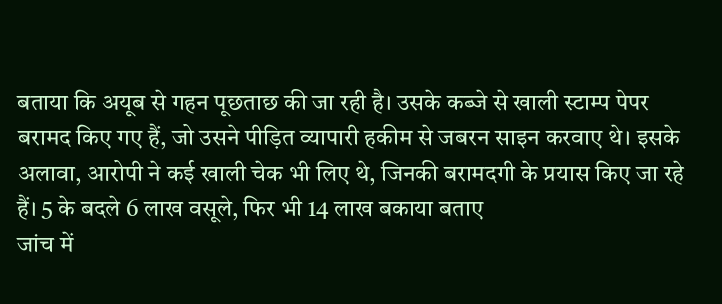बताया कि अयूब से गहन पूछताछ की जा रही है। उसके कब्जे से खाली स्टाम्प पेपर बरामद किए गए हैं, जो उसने पीड़ित व्यापारी हकीम से जबरन साइन करवाए थे। इसके अलावा, आरोपी ने कई खाली चेक भी लिए थे, जिनकी बरामदगी के प्रयास किए जा रहे हैं। 5 के बदले 6 लाख वसूले, फिर भी 14 लाख बकाया बताए
जांच में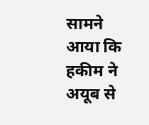सामने आया कि हकीम ने अयूब से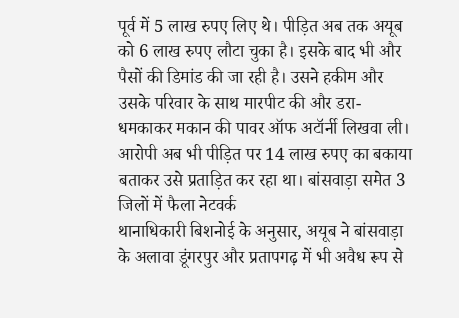पूर्व में 5 लाख रुपए लिए थे। पीड़ित अब तक अयूब को 6 लाख रुपए लौटा चुका है। इसके बाद भी और पैसों की डिमांड की जा रही है। उसने हकीम और उसके परिवार के साथ मारपीट की और डरा-धमकाकर मकान की पावर ऑफ अटॉर्नी लिखवा ली। आरोपी अब भी पीड़ित पर 14 लाख रुपए का बकाया बताकर उसे प्रताड़ित कर रहा था। बांसवाड़ा समेत 3 जिलों में फैला नेटवर्क
थानाधिकारी बिशनोई के अनुसार, अयूब ने बांसवाड़ा के अलावा डूंगरपुर और प्रतापगढ़ में भी अवैध रूप से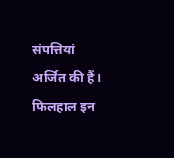संपत्तियां अर्जित की हैं। फिलहाल इन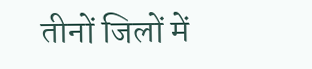तीनों जिलों में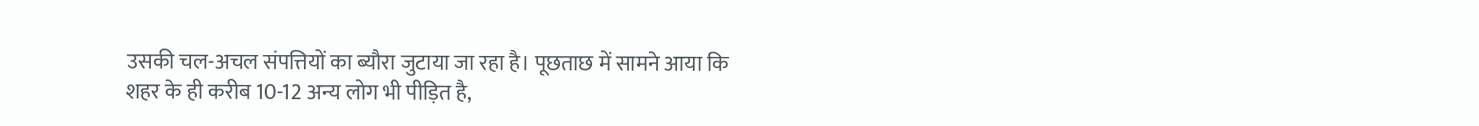उसकी चल-अचल संपत्तियों का ब्यौरा जुटाया जा रहा है। पूछताछ में सामने आया कि शहर के ही करीब 10-12 अन्य लोग भी पीड़ित है,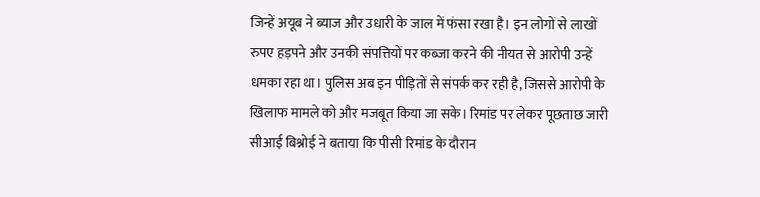जिन्हें अयूब ने ब्याज और उधारी के जाल में फंसा रखा है। इन लोगों से लाखों रुपए हड़पने और उनकी संपत्तियों पर कब्जा करने की नीयत से आरोपी उन्हें धमका रहा था। पुलिस अब इन पीड़ितों से संपर्क कर रही है, जिससे आरोपी के खिलाफ मामले को और मजबूत किया जा सके। रिमांड पर लेकर पूछताछ जारी
सीआई बिश्नोई ने बताया कि पीसी रिमांड के दौरान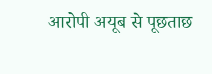आरोपी अयूब से पूछताछ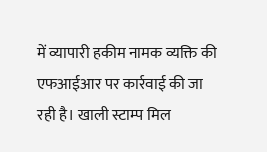में व्यापारी हकीम नामक व्यक्ति की एफआईआर पर कार्रवाई की जा रही है। खाली स्टाम्प मिल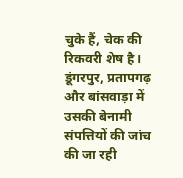चुके हैं, चेक की रिकवरी शेष है। डूंगरपुर, प्रतापगढ़ और बांसवाड़ा में उसकी बेनामी संपत्तियों की जांच की जा रही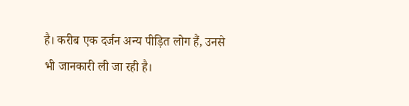है। करीब एक दर्जन अन्य पीड़ित लोग हैं, उनसे भी जानकारी ली जा रही है।